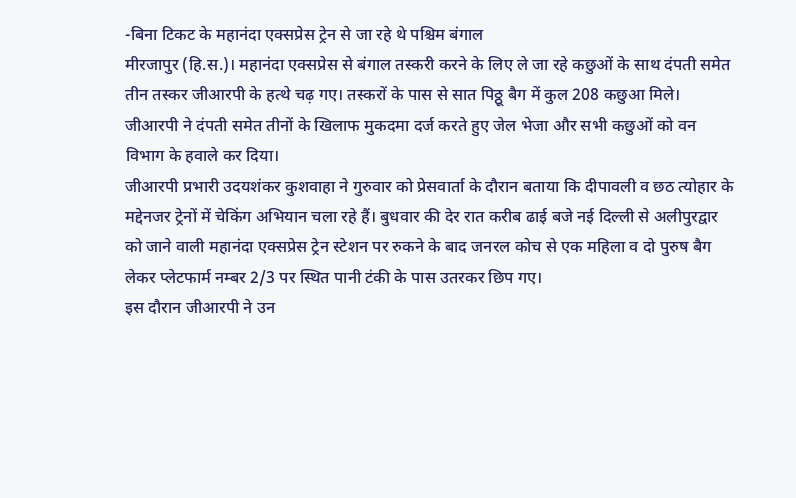-बिना टिकट के महानंदा एक्सप्रेस ट्रेन से जा रहे थे पश्चिम बंगाल
मीरजापुर (हि.स.)। महानंदा एक्सप्रेस से बंगाल तस्करी करने के लिए ले जा रहे कछुओं के साथ दंपती समेत तीन तस्कर जीआरपी के हत्थे चढ़ गए। तस्करों के पास से सात पिठ्ठू बैग में कुल 208 कछुआ मिले। जीआरपी ने दंपती समेत तीनों के खिलाफ मुकदमा दर्ज करते हुए जेल भेजा और सभी कछुओं को वन विभाग के हवाले कर दिया।
जीआरपी प्रभारी उदयशंकर कुशवाहा ने गुरुवार को प्रेसवार्ता के दौरान बताया कि दीपावली व छठ त्योहार के मद्देनजर ट्रेनों में चेकिंग अभियान चला रहे हैं। बुधवार की देर रात करीब ढाई बजे नई दिल्ली से अलीपुरद्वार को जाने वाली महानंदा एक्सप्रेस ट्रेन स्टेशन पर रुकने के बाद जनरल कोच से एक महिला व दो पुरुष बैग लेकर प्लेटफार्म नम्बर 2/3 पर स्थित पानी टंकी के पास उतरकर छिप गए।
इस दौरान जीआरपी ने उन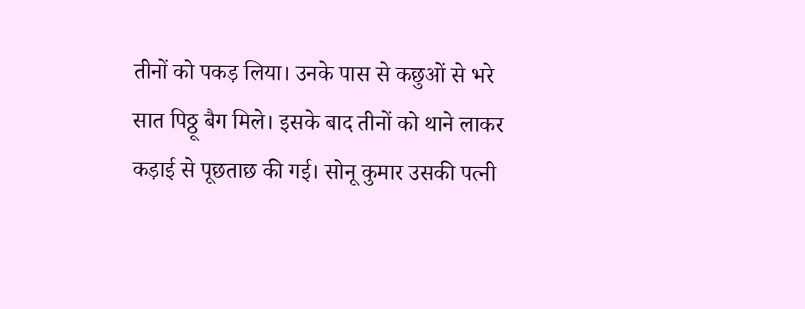तीनों को पकड़ लिया। उनके पास से कछुओं से भरे सात पिठ्ठू बैग मिले। इसके बाद तीनों को थाने लाकर कड़ाई से पूछताछ की गई। सोनू कुमार उसकी पत्नी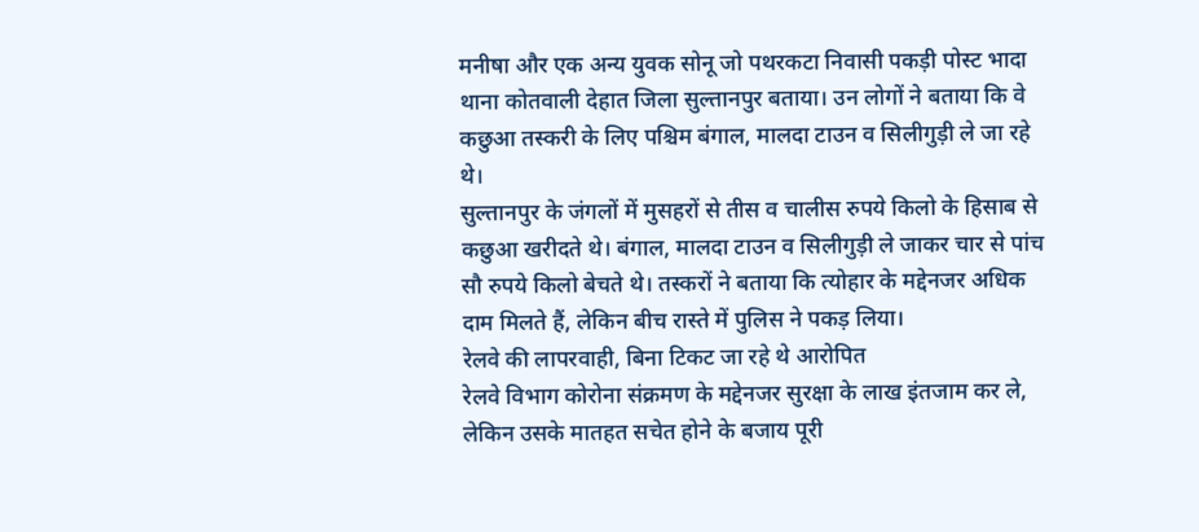मनीषा और एक अन्य युवक सोनू जो पथरकटा निवासी पकड़ी पोस्ट भादा थाना कोतवाली देहात जिला सुल्तानपुर बताया। उन लोगों ने बताया कि वे कछुआ तस्करी के लिए पश्चिम बंगाल, मालदा टाउन व सिलीगुड़ी ले जा रहे थे।
सुल्तानपुर के जंगलों में मुसहरों से तीस व चालीस रुपये किलो के हिसाब से कछुआ खरीदते थे। बंगाल, मालदा टाउन व सिलीगुड़ी ले जाकर चार से पांच सौ रुपये किलो बेचते थे। तस्करों ने बताया कि त्योहार के मद्देनजर अधिक दाम मिलते हैं, लेकिन बीच रास्ते में पुलिस ने पकड़ लिया।
रेलवे की लापरवाही, बिना टिकट जा रहे थे आरोपित
रेलवे विभाग कोरोना संक्रमण के मद्देनजर सुरक्षा के लाख इंतजाम कर ले, लेकिन उसके मातहत सचेत होने के बजाय पूरी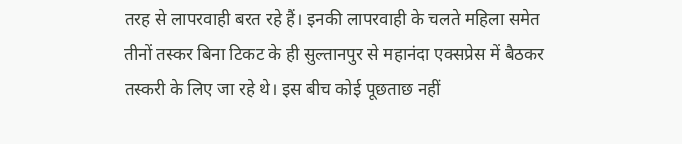तरह से लापरवाही बरत रहे हैं। इनकी लापरवाही के चलते महिला समेत तीनों तस्कर बिना टिकट के ही सुल्तानपुर से महानंदा एक्सप्रेस में बैठकर तस्करी के लिए जा रहे थे। इस बीच कोई पूछताछ नहीं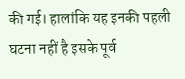की गई। हालांकि यह इनकी पहली घटना नहीं है इसके पूर्व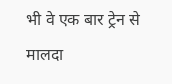भी वे एक बार ट्रेन से मालदा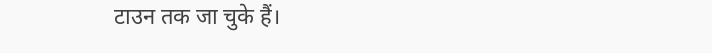टाउन तक जा चुके हैं।